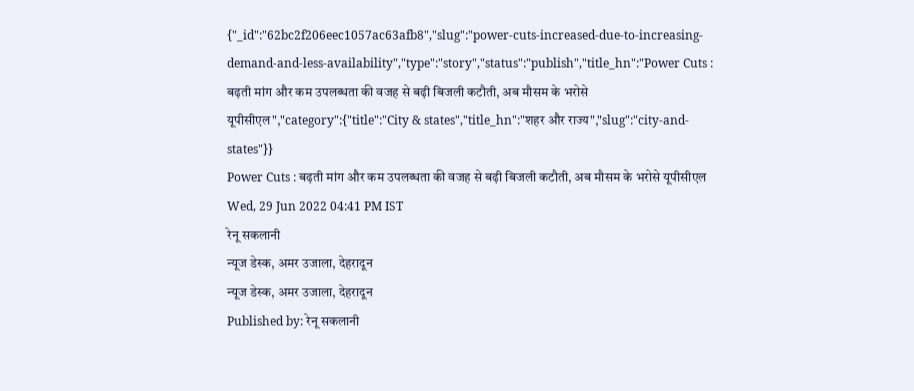{"_id":"62bc2f206eec1057ac63afb8","slug":"power-cuts-increased-due-to-increasing-demand-and-less-availability","type":"story","status":"publish","title_hn":"Power Cuts : बढ़ती मांग और कम उपलब्धता की वजह से बढ़ी बिजली कटौती, अब मौसम के भरोसे यूपीसीएल","category":{"title":"City & states","title_hn":"शहर और राज्य","slug":"city-and-states"}}
Power Cuts : बढ़ती मांग और कम उपलब्धता की वजह से बढ़ी बिजली कटौती, अब मौसम के भरोसे यूपीसीएल
Wed, 29 Jun 2022 04:41 PM IST
रेनू सकलानी
न्यूज डेस्क, अमर उजाला, देहरादून
न्यूज डेस्क, अमर उजाला, देहरादून
Published by: रेनू सकलानी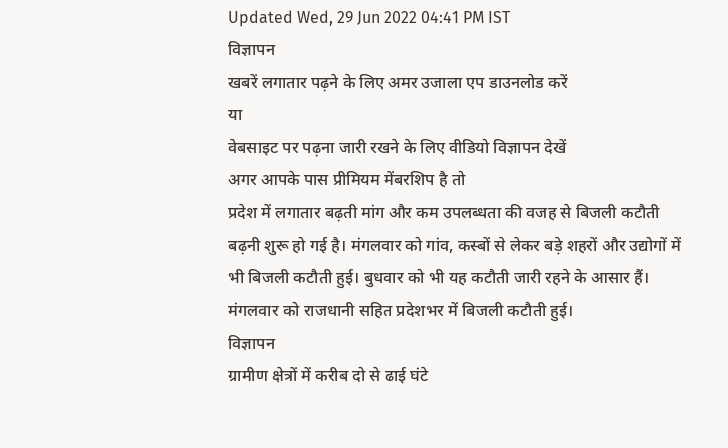Updated Wed, 29 Jun 2022 04:41 PM IST
विज्ञापन
खबरें लगातार पढ़ने के लिए अमर उजाला एप डाउनलोड करें
या
वेबसाइट पर पढ़ना जारी रखने के लिए वीडियो विज्ञापन देखें
अगर आपके पास प्रीमियम मेंबरशिप है तो
प्रदेश में लगातार बढ़ती मांग और कम उपलब्धता की वजह से बिजली कटौती बढ़नी शुरू हो गई है। मंगलवार को गांव, कस्बों से लेकर बड़े शहरों और उद्योगों में भी बिजली कटौती हुई। बुधवार को भी यह कटौती जारी रहने के आसार हैं। मंगलवार को राजधानी सहित प्रदेशभर में बिजली कटौती हुई।
विज्ञापन
ग्रामीण क्षेत्रों में करीब दो से ढाई घंटे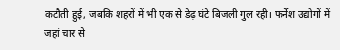कटौती हुई, जबकि शहरों में भी एक से डेढ़ घंटे बिजली गुल रही। फर्नेश उद्योगों में जहां चार से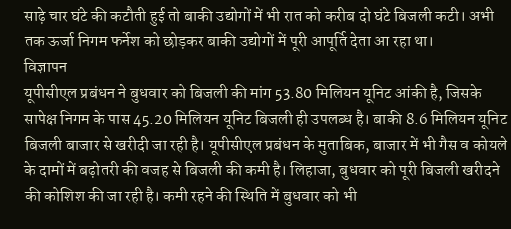साढ़े चार घंटे की कटौती हुई तो बाकी उद्योगों में भी रात को करीब दो घंटे बिजली कटी। अभी तक ऊर्जा निगम फर्नेश को छोड़कर बाकी उद्योगों में पूरी आपूर्ति देता आ रहा था।
विज्ञापन
यूपीसीएल प्रबंधन ने बुधवार को बिजली की मांग 53.80 मिलियन यूनिट आंकी है, जिसके सापेक्ष निगम के पास 45.20 मिलियन यूनिट बिजली ही उपलब्ध है। बाकी 8.6 मिलियन यूनिट बिजली बाजार से खरीदी जा रही है। यूपीसीएल प्रबंधन के मुताबिक, बाजार में भी गैस व कोयले के दामों में बढ़ोतरी की वजह से बिजली की कमी है। लिहाजा, बुधवार को पूरी बिजली खरीदने की कोशिश की जा रही है। कमी रहने की स्थिति में बुधवार को भी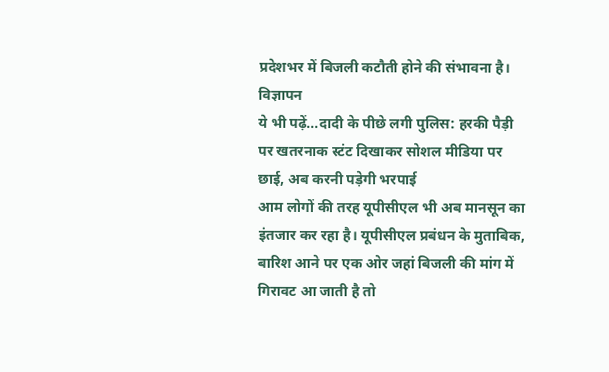प्रदेशभर में बिजली कटौती होने की संभावना है।
विज्ञापन
ये भी पढ़ें...दादी के पीछे लगी पुलिस: हरकी पैड़ी पर खतरनाक स्टंट दिखाकर सोशल मीडिया पर छाई, अब करनी पड़ेगी भरपाई
आम लोगों की तरह यूपीसीएल भी अब मानसून का इंतजार कर रहा है। यूपीसीएल प्रबंधन के मुताबिक, बारिश आने पर एक ओर जहां बिजली की मांग में गिरावट आ जाती है तो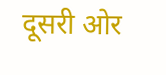दूसरी ओर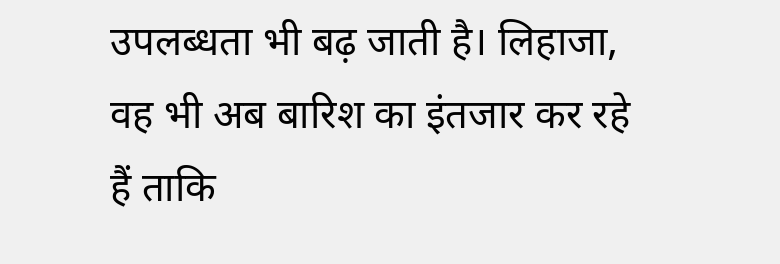उपलब्धता भी बढ़ जाती है। लिहाजा, वह भी अब बारिश का इंतजार कर रहे हैं ताकि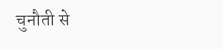चुनौती से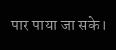पार पाया जा सके।